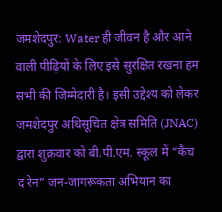जमशेदपुर: Water ही जीवन है और आने वाली पीढ़ियों के लिए इसे सुरक्षित रखना हम सभी की जिम्मेदारी है। इसी उद्देश्य को लेकर जमशेदपुर अधिसूचित क्षेत्र समिति (JNAC) द्वारा शुक्रवार को बी.पी.एम. स्कूल में “कैच द रेन” जन-जागरूकता अभियान का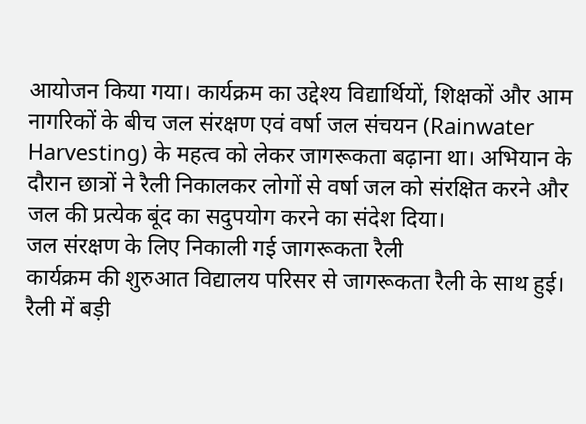आयोजन किया गया। कार्यक्रम का उद्देश्य विद्यार्थियों, शिक्षकों और आम नागरिकों के बीच जल संरक्षण एवं वर्षा जल संचयन (Rainwater Harvesting) के महत्व को लेकर जागरूकता बढ़ाना था। अभियान के दौरान छात्रों ने रैली निकालकर लोगों से वर्षा जल को संरक्षित करने और जल की प्रत्येक बूंद का सदुपयोग करने का संदेश दिया।
जल संरक्षण के लिए निकाली गई जागरूकता रैली
कार्यक्रम की शुरुआत विद्यालय परिसर से जागरूकता रैली के साथ हुई। रैली में बड़ी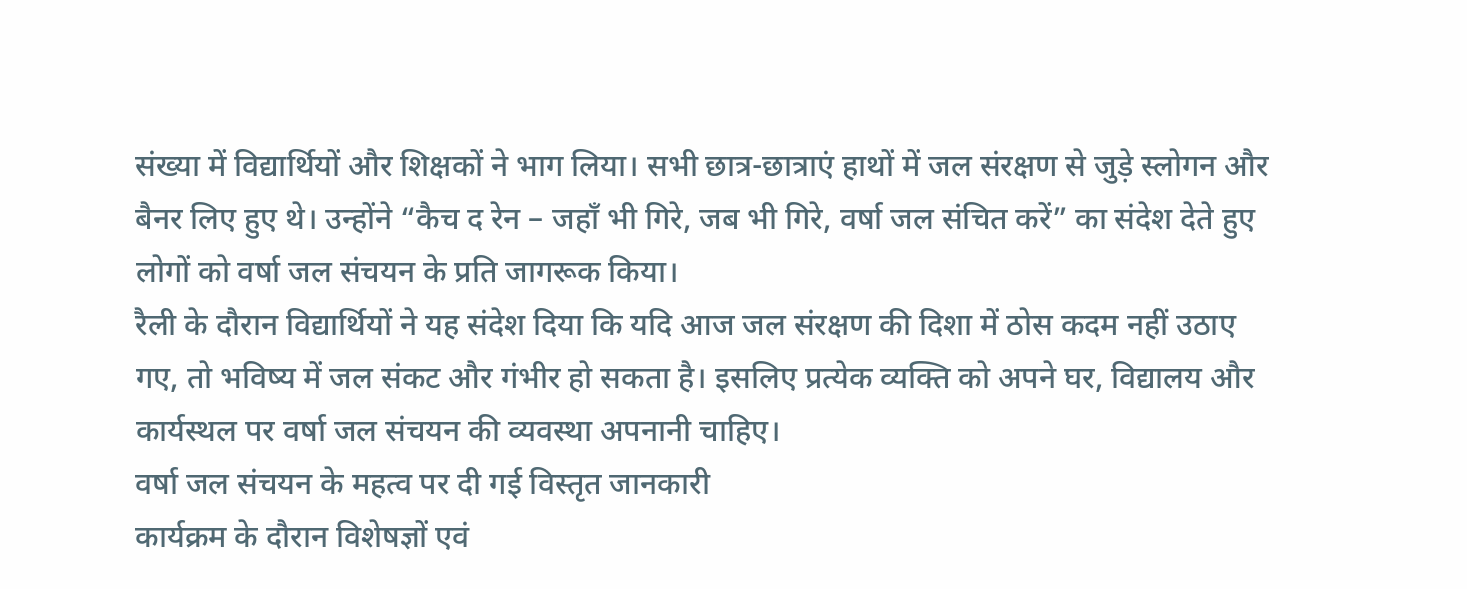संख्या में विद्यार्थियों और शिक्षकों ने भाग लिया। सभी छात्र-छात्राएं हाथों में जल संरक्षण से जुड़े स्लोगन और बैनर लिए हुए थे। उन्होंने “कैच द रेन – जहाँ भी गिरे, जब भी गिरे, वर्षा जल संचित करें” का संदेश देते हुए लोगों को वर्षा जल संचयन के प्रति जागरूक किया।
रैली के दौरान विद्यार्थियों ने यह संदेश दिया कि यदि आज जल संरक्षण की दिशा में ठोस कदम नहीं उठाए गए, तो भविष्य में जल संकट और गंभीर हो सकता है। इसलिए प्रत्येक व्यक्ति को अपने घर, विद्यालय और कार्यस्थल पर वर्षा जल संचयन की व्यवस्था अपनानी चाहिए।
वर्षा जल संचयन के महत्व पर दी गई विस्तृत जानकारी
कार्यक्रम के दौरान विशेषज्ञों एवं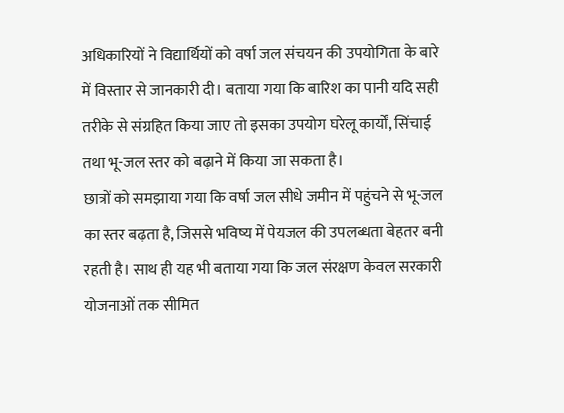अधिकारियों ने विद्यार्थियों को वर्षा जल संचयन की उपयोगिता के बारे में विस्तार से जानकारी दी। बताया गया कि बारिश का पानी यदि सही तरीके से संग्रहित किया जाए तो इसका उपयोग घरेलू कार्यों, सिंचाई तथा भू-जल स्तर को बढ़ाने में किया जा सकता है।
छात्रों को समझाया गया कि वर्षा जल सीधे जमीन में पहुंचने से भू-जल का स्तर बढ़ता है, जिससे भविष्य में पेयजल की उपलब्धता बेहतर बनी रहती है। साथ ही यह भी बताया गया कि जल संरक्षण केवल सरकारी योजनाओं तक सीमित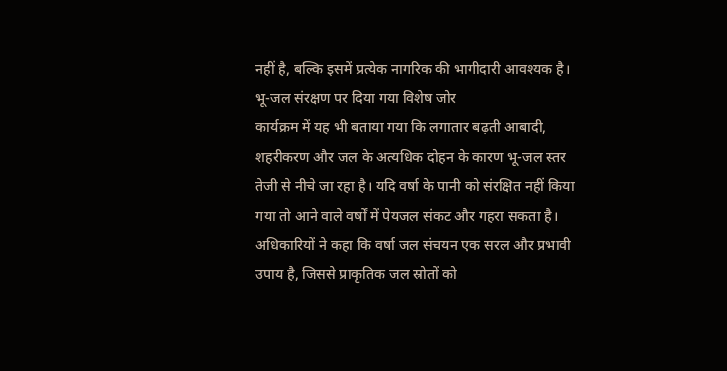नहीं है, बल्कि इसमें प्रत्येक नागरिक की भागीदारी आवश्यक है।
भू-जल संरक्षण पर दिया गया विशेष जोर
कार्यक्रम में यह भी बताया गया कि लगातार बढ़ती आबादी, शहरीकरण और जल के अत्यधिक दोहन के कारण भू-जल स्तर तेजी से नीचे जा रहा है। यदि वर्षा के पानी को संरक्षित नहीं किया गया तो आने वाले वर्षों में पेयजल संकट और गहरा सकता है।
अधिकारियों ने कहा कि वर्षा जल संचयन एक सरल और प्रभावी उपाय है, जिससे प्राकृतिक जल स्रोतों को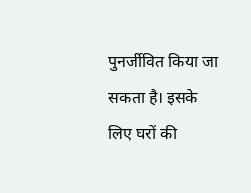पुनर्जीवित किया जा सकता है। इसके लिए घरों की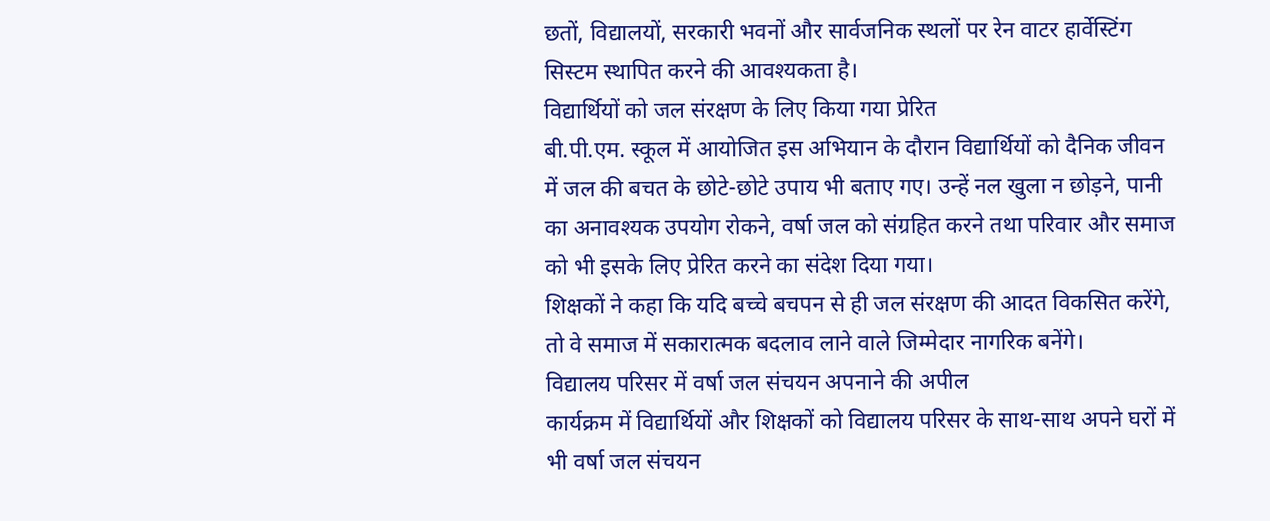छतों, विद्यालयों, सरकारी भवनों और सार्वजनिक स्थलों पर रेन वाटर हार्वेस्टिंग सिस्टम स्थापित करने की आवश्यकता है।
विद्यार्थियों को जल संरक्षण के लिए किया गया प्रेरित
बी.पी.एम. स्कूल में आयोजित इस अभियान के दौरान विद्यार्थियों को दैनिक जीवन में जल की बचत के छोटे-छोटे उपाय भी बताए गए। उन्हें नल खुला न छोड़ने, पानी का अनावश्यक उपयोग रोकने, वर्षा जल को संग्रहित करने तथा परिवार और समाज को भी इसके लिए प्रेरित करने का संदेश दिया गया।
शिक्षकों ने कहा कि यदि बच्चे बचपन से ही जल संरक्षण की आदत विकसित करेंगे, तो वे समाज में सकारात्मक बदलाव लाने वाले जिम्मेदार नागरिक बनेंगे।
विद्यालय परिसर में वर्षा जल संचयन अपनाने की अपील
कार्यक्रम में विद्यार्थियों और शिक्षकों को विद्यालय परिसर के साथ-साथ अपने घरों में भी वर्षा जल संचयन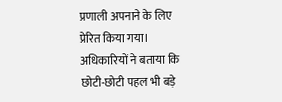प्रणाली अपनाने के लिए प्रेरित किया गया। अधिकारियों ने बताया कि छोटी-छोटी पहल भी बड़े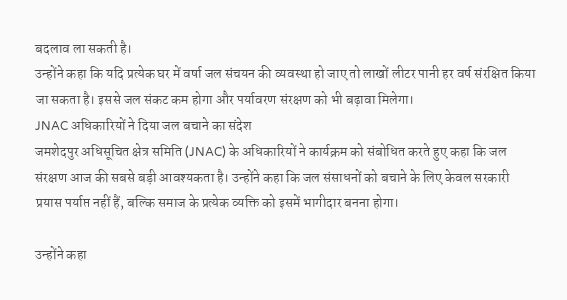बदलाव ला सकती है।
उन्होंने कहा कि यदि प्रत्येक घर में वर्षा जल संचयन की व्यवस्था हो जाए तो लाखों लीटर पानी हर वर्ष संरक्षित किया जा सकता है। इससे जल संकट कम होगा और पर्यावरण संरक्षण को भी बढ़ावा मिलेगा।
JNAC अधिकारियों ने दिया जल बचाने का संदेश
जमशेदपुर अधिसूचित क्षेत्र समिति (JNAC) के अधिकारियों ने कार्यक्रम को संबोधित करते हुए कहा कि जल संरक्षण आज की सबसे बड़ी आवश्यकता है। उन्होंने कहा कि जल संसाधनों को बचाने के लिए केवल सरकारी प्रयास पर्याप्त नहीं हैं, बल्कि समाज के प्रत्येक व्यक्ति को इसमें भागीदार बनना होगा।

उन्होंने कहा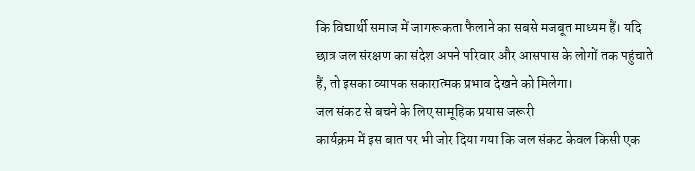कि विद्यार्थी समाज में जागरूकता फैलाने का सबसे मजबूत माध्यम हैं। यदि छात्र जल संरक्षण का संदेश अपने परिवार और आसपास के लोगों तक पहुंचाते हैं, तो इसका व्यापक सकारात्मक प्रभाव देखने को मिलेगा।
जल संकट से बचने के लिए सामूहिक प्रयास जरूरी
कार्यक्रम में इस बात पर भी जोर दिया गया कि जल संकट केवल किसी एक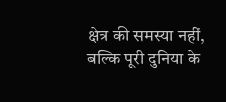क्षेत्र की समस्या नहीं, बल्कि पूरी दुनिया के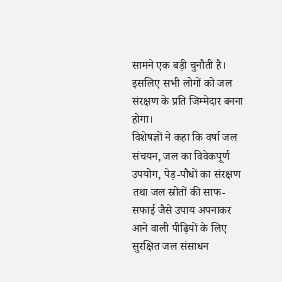सामने एक बड़ी चुनौती है। इसलिए सभी लोगों को जल संरक्षण के प्रति जिम्मेदार बनना होगा।
विशेषज्ञों ने कहा कि वर्षा जल संचयन, जल का विवेकपूर्ण उपयोग, पेड़-पौधों का संरक्षण तथा जल स्रोतों की साफ-सफाई जैसे उपाय अपनाकर आने वाली पीढ़ियों के लिए सुरक्षित जल संसाधन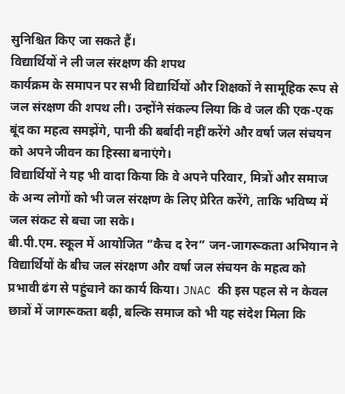सुनिश्चित किए जा सकते हैं।
विद्यार्थियों ने ली जल संरक्षण की शपथ
कार्यक्रम के समापन पर सभी विद्यार्थियों और शिक्षकों ने सामूहिक रूप से जल संरक्षण की शपथ ली। उन्होंने संकल्प लिया कि वे जल की एक-एक बूंद का महत्व समझेंगे, पानी की बर्बादी नहीं करेंगे और वर्षा जल संचयन को अपने जीवन का हिस्सा बनाएंगे।
विद्यार्थियों ने यह भी वादा किया कि वे अपने परिवार, मित्रों और समाज के अन्य लोगों को भी जल संरक्षण के लिए प्रेरित करेंगे, ताकि भविष्य में जल संकट से बचा जा सके।
बी.पी.एम. स्कूल में आयोजित “कैच द रेन” जन-जागरूकता अभियान ने विद्यार्थियों के बीच जल संरक्षण और वर्षा जल संचयन के महत्व को प्रभावी ढंग से पहुंचाने का कार्य किया। JNAC की इस पहल से न केवल छात्रों में जागरूकता बढ़ी, बल्कि समाज को भी यह संदेश मिला कि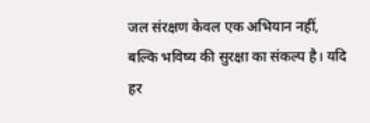जल संरक्षण केवल एक अभियान नहीं, बल्कि भविष्य की सुरक्षा का संकल्प है। यदि हर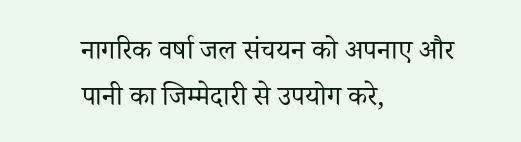नागरिक वर्षा जल संचयन को अपनाए और पानी का जिम्मेदारी से उपयोग करे,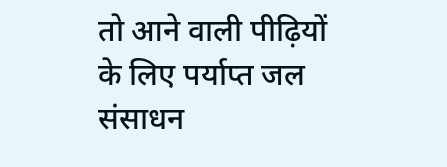तो आने वाली पीढ़ियों के लिए पर्याप्त जल संसाधन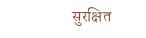सुरक्षित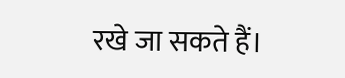रखे जा सकते हैं।